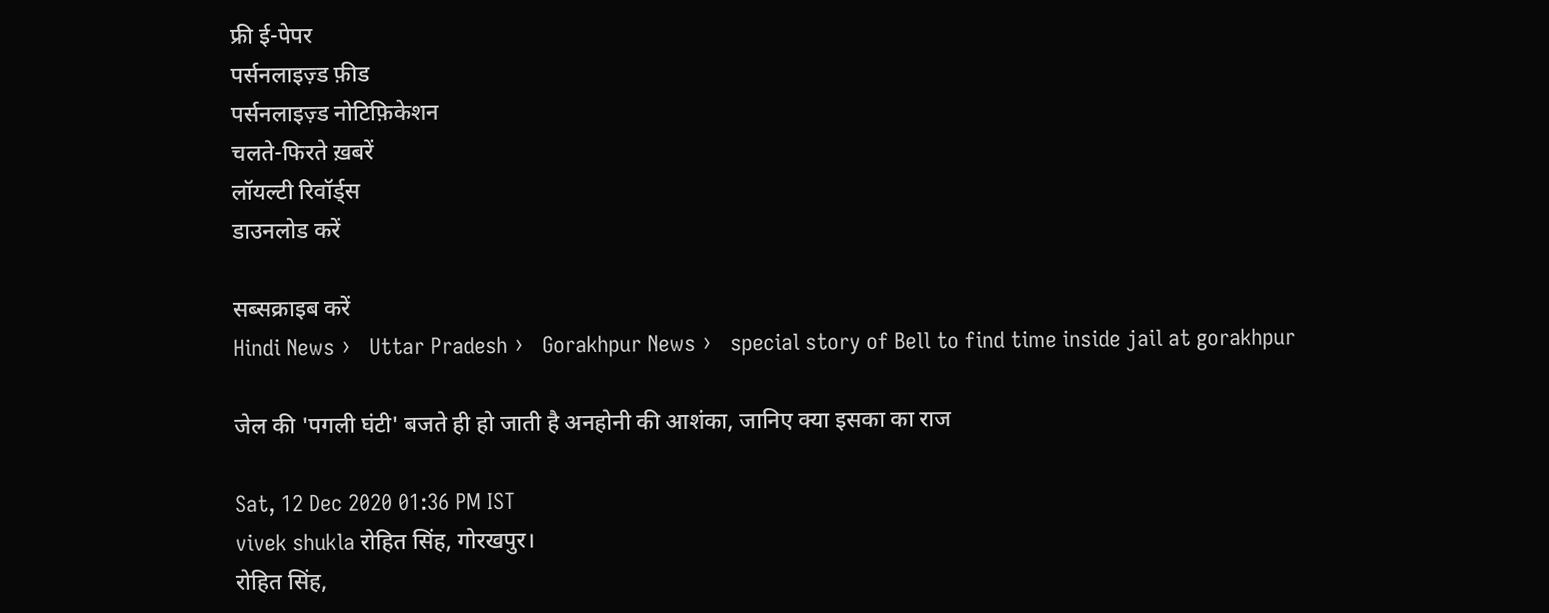फ्री ई-पेपर
पर्सनलाइज़्ड फ़ीड
पर्सनलाइज़्ड नोटिफ़िकेशन
चलते-फिरते ख़बरें
लॉयल्टी रिवॉर्ड्स
डाउनलोड करें

सब्सक्राइब करें
Hindi News ›   Uttar Pradesh ›   Gorakhpur News ›   special story of Bell to find time inside jail at gorakhpur

जेल की 'पगली घंटी' बजते ही हो जाती है अनहोनी की आशंका, जानिए क्या इसका का राज

Sat, 12 Dec 2020 01:36 PM IST
vivek shukla रोहित सिंह, गोरखपुर।
रोहित सिंह,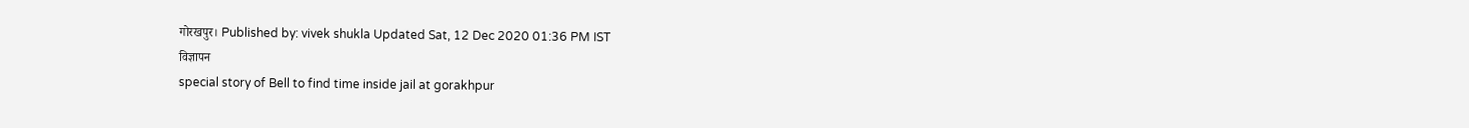गोरखपुर। Published by: vivek shukla Updated Sat, 12 Dec 2020 01:36 PM IST
विज्ञापन
special story of Bell to find time inside jail at gorakhpur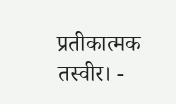प्रतीकात्मक तस्वीर। -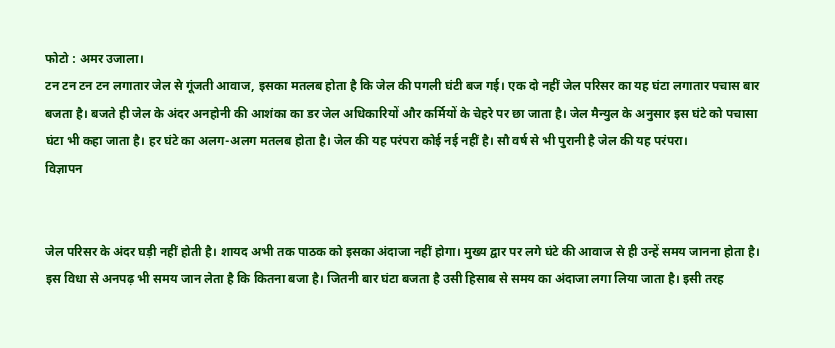फोटो : अमर उजाला।
टन टन टन टन लगातार जेल से गूंजती आवाज, इसका मतलब होता है कि जेल की पगली घंटी बज गई। एक दो नहीं जेल परिसर का यह घंटा लगातार पचास बार बजता है। बजते ही जेल के अंदर अनहोनी की आशंका का डर जेल अधिकारियों और कर्मियों के चेहरे पर छा जाता है। जेल मैन्युल के अनुसार इस घंटे को पचासा घंटा भी कहा जाता है। हर घंटे का अलग-अलग मतलब होता है। जेल की यह परंपरा कोई नई नहीं है। सौ वर्ष से भी पुरानी है जेल की यह परंपरा।
विज्ञापन


जेल परिसर के अंदर घड़ी नहीं होती है। शायद अभी तक पाठक को इसका अंदाजा नहीं होगा। मुख्य द्वार पर लगे घंटे की आवाज से ही उन्हें समय जानना होता है। इस विधा से अनपढ़ भी समय जान लेता है कि कितना बजा है। जितनी बार घंटा बजता है उसी हिसाब से समय का अंदाजा लगा लिया जाता है। इसी तरह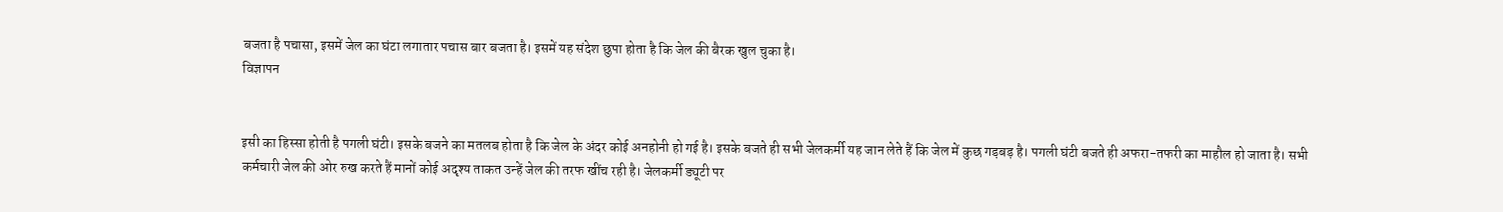बजता है पचासा, इसमें जेल का घंटा लगातार पचास बार बजता है। इसमें यह संदेश छुपा होता है कि जेल की बैरक खुल चुका है।
विज्ञापन


इसी का हिस्सा होती है पगली घंटी। इसके बजने का मतलब होता है कि जेल के अंदर कोई अनहोनी हो गई है। इसके बजते ही सभी जेलकर्मी यह जान लेते हैं कि जेल में कुछ गड़बड़ है। पगली घंटी बजते ही अफरा-तफरी का माहौल हो जाता है। सभी कर्मचारी जेल की ओर रुख करते हैं मानों कोई अदृश्य ताकत उन्हें जेल की तरफ खींच रही है। जेलकर्मी ड्यूटी पर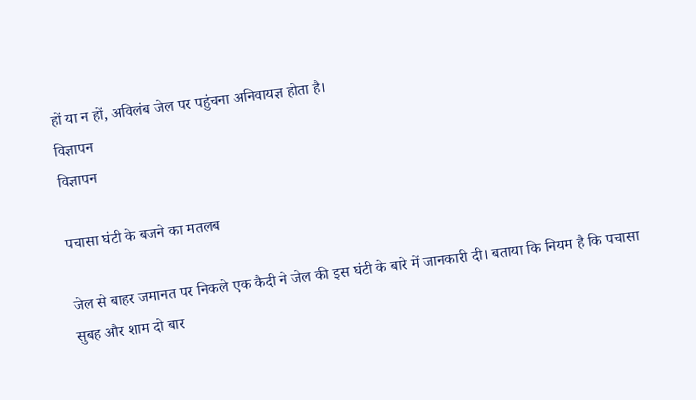हों या न हों, अविलंब जेल पर पहुंचना अनिवायज्ञ होता है।
विज्ञापन
विज्ञापन

पचासा घंटी के बजने का मतलब

जेल से बाहर जमानत पर निकले एक कैदी ने जेल की इस घंटी के बारे में जानकारी दी। बताया कि नियम है कि पचासा सुबह और शाम दो बार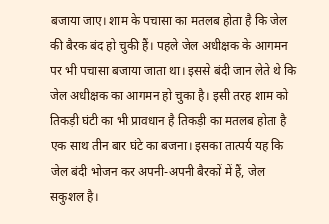बजाया जाए। शाम के पचासा का मतलब होता है कि जेल की बैरक बंद हो चुकी हैं। पहले जेल अधीक्षक के आगमन पर भी पचासा बजाया जाता था। इससे बंदी जान लेते थे कि जेल अधीक्षक का आगमन हो चुका है। इसी तरह शाम को तिकड़ी घंटी का भी प्रावधान है तिकड़ी का मतलब होता है एक साथ तीन बार घंटे का बजना। इसका तात्पर्य यह कि जेल बंदी भोजन कर अपनी-अपनी बैरकों में हैं, जेल सकुशल है।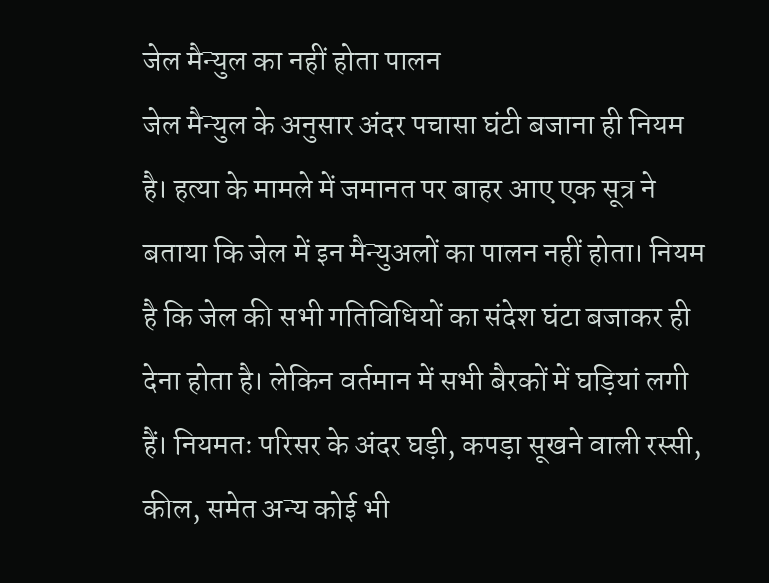जेल मैन्युल का नहीं होता पालन
जेल मैन्युल के अनुसार अंदर पचासा घंटी बजाना ही नियम है। हत्या के मामले में जमानत पर बाहर आए एक सूत्र ने बताया कि जेल में इन मैन्युअलों का पालन नहीं होता। नियम है कि जेल की सभी गतिविधियों का संदेश घंटा बजाकर ही देना होता है। लेकिन वर्तमान में सभी बैरकों में घड़ियां लगी हैं। नियमतः परिसर के अंदर घड़ी, कपड़ा सूखने वाली रस्सी, कील, समेत अन्य कोई भी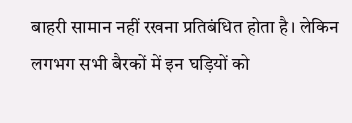बाहरी सामान नहीं रखना प्रतिबंधित होता है। लेकिन लगभग सभी बैरकों में इन घड़ियों को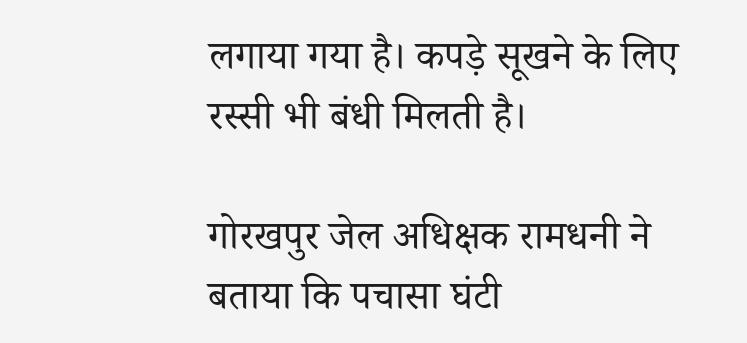लगाया गया है। कपड़े सूखने के लिए रस्सी भी बंधी मिलती है।

गोरखपुर जेल अधिक्षक रामधनी ने बताया कि पचासा घंटी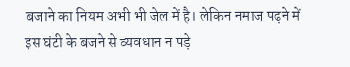बजाने का नियम अभी भी जेल में है। लेकिन नमाज पढ़ने में इस घंटी के बजने से व्यवधान न पड़े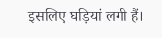इसलिए घड़ियां लगी हैं।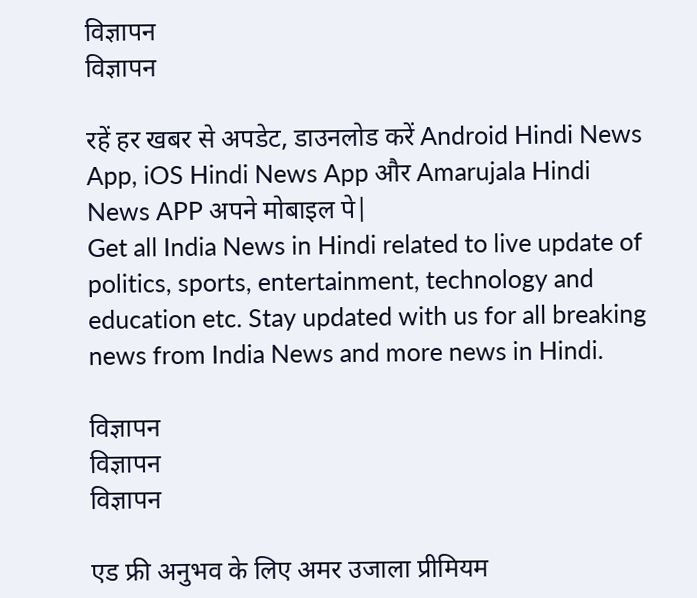विज्ञापन
विज्ञापन

रहें हर खबर से अपडेट, डाउनलोड करें Android Hindi News App, iOS Hindi News App और Amarujala Hindi News APP अपने मोबाइल पे|
Get all India News in Hindi related to live update of politics, sports, entertainment, technology and education etc. Stay updated with us for all breaking news from India News and more news in Hindi.

विज्ञापन
विज्ञापन
विज्ञापन

एड फ्री अनुभव के लिए अमर उजाला प्रीमियम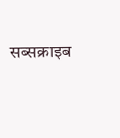सब्सक्राइब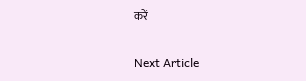करें

Next Article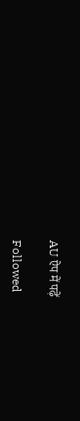AU ऐप में पढ़ें

Followed